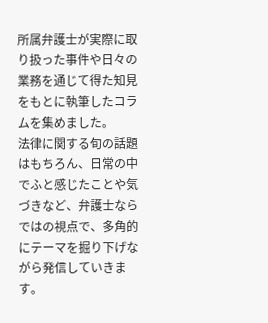所属弁護士が実際に取り扱った事件や日々の業務を通じて得た知見をもとに執筆したコラムを集めました。
法律に関する旬の話題はもちろん、日常の中でふと感じたことや気づきなど、弁護士ならではの視点で、多角的にテーマを掘り下げながら発信していきます。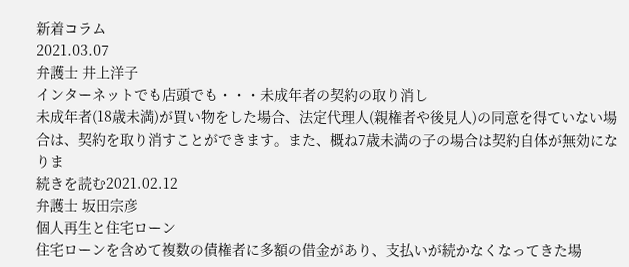新着コラム
2021.03.07
弁護士 井上洋子
インターネットでも店頭でも・・・未成年者の契約の取り消し
未成年者(18歳未満)が買い物をした場合、法定代理人(親権者や後見人)の同意を得ていない場合は、契約を取り消すことができます。また、概ね7歳未満の子の場合は契約自体が無効になりま
続きを読む2021.02.12
弁護士 坂田宗彦
個人再生と住宅ローン
住宅ローンを含めて複数の債権者に多額の借金があり、支払いが続かなくなってきた場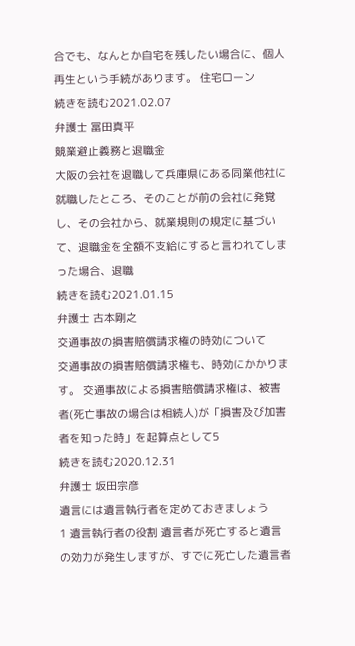合でも、なんとか自宅を残したい場合に、個人再生という手続があります。 住宅ローン
続きを読む2021.02.07
弁護士 冨田真平
競業避止義務と退職金
大阪の会社を退職して兵庫県にある同業他社に就職したところ、そのことが前の会社に発覚し、その会社から、就業規則の規定に基づいて、退職金を全額不支給にすると言われてしまった場合、退職
続きを読む2021.01.15
弁護士 古本剛之
交通事故の損害賠償請求権の時効について
交通事故の損害賠償請求権も、時効にかかります。 交通事故による損害賠償請求権は、被害者(死亡事故の場合は相続人)が「損害及び加害者を知った時」を起算点として5
続きを読む2020.12.31
弁護士 坂田宗彦
遺言には遺言執行者を定めておきましょう
1 遺言執行者の役割 遺言者が死亡すると遺言の効力が発生しますが、すでに死亡した遺言者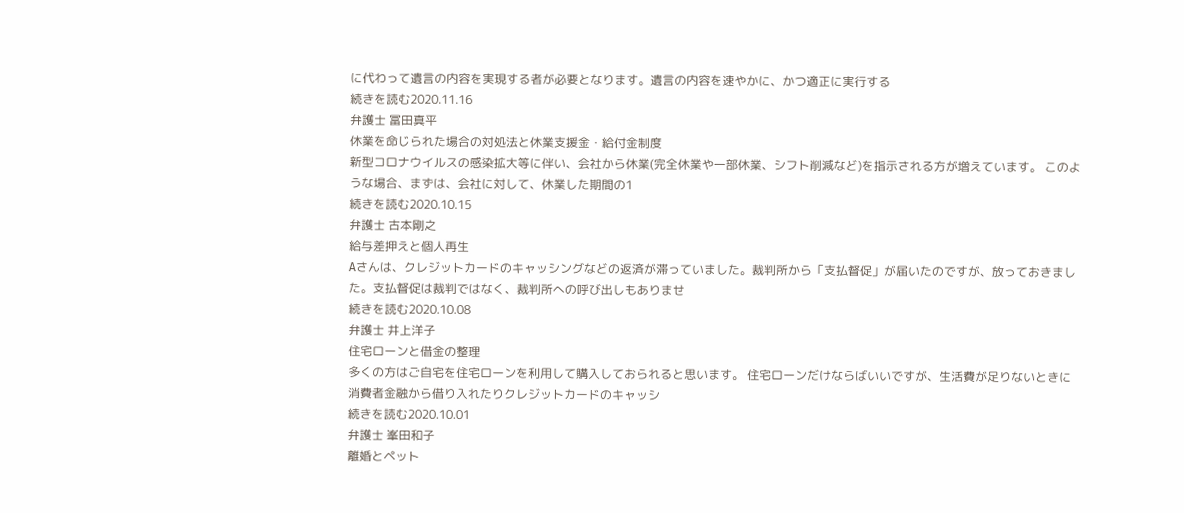に代わって遺言の内容を実現する者が必要となります。遺言の内容を速やかに、かつ適正に実行する
続きを読む2020.11.16
弁護士 冨田真平
休業を命じられた場合の対処法と休業支援金・給付金制度
新型コロナウイルスの感染拡大等に伴い、会社から休業(完全休業や一部休業、シフト削減など)を指示される方が増えています。 このような場合、まずは、会社に対して、休業した期間の1
続きを読む2020.10.15
弁護士 古本剛之
給与差押えと個人再生
Aさんは、クレジットカードのキャッシングなどの返済が滞っていました。裁判所から「支払督促」が届いたのですが、放っておきました。支払督促は裁判ではなく、裁判所への呼び出しもありませ
続きを読む2020.10.08
弁護士 井上洋子
住宅ローンと借金の整理
多くの方はご自宅を住宅ローンを利用して購入しておられると思います。 住宅ローンだけならばいいですが、生活費が足りないときに消費者金融から借り入れたりクレジットカードのキャッシ
続きを読む2020.10.01
弁護士 峯田和子
離婚とペット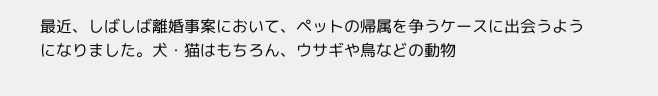最近、しばしば離婚事案において、ペットの帰属を争うケースに出会うようになりました。犬・猫はもちろん、ウサギや鳥などの動物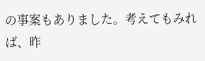の事案もありました。考えてもみれば、昨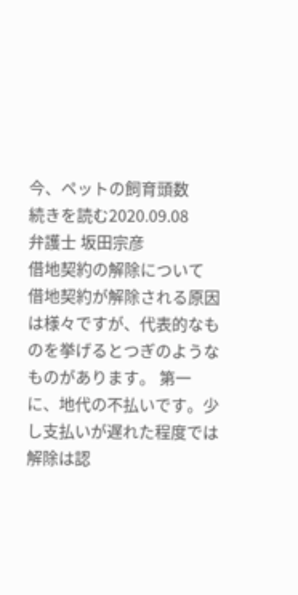今、ペットの飼育頭数
続きを読む2020.09.08
弁護士 坂田宗彦
借地契約の解除について
借地契約が解除される原因は様々ですが、代表的なものを挙げるとつぎのようなものがあります。 第一に、地代の不払いです。少し支払いが遅れた程度では解除は認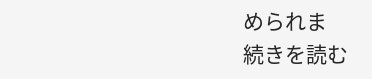められま
続きを読む